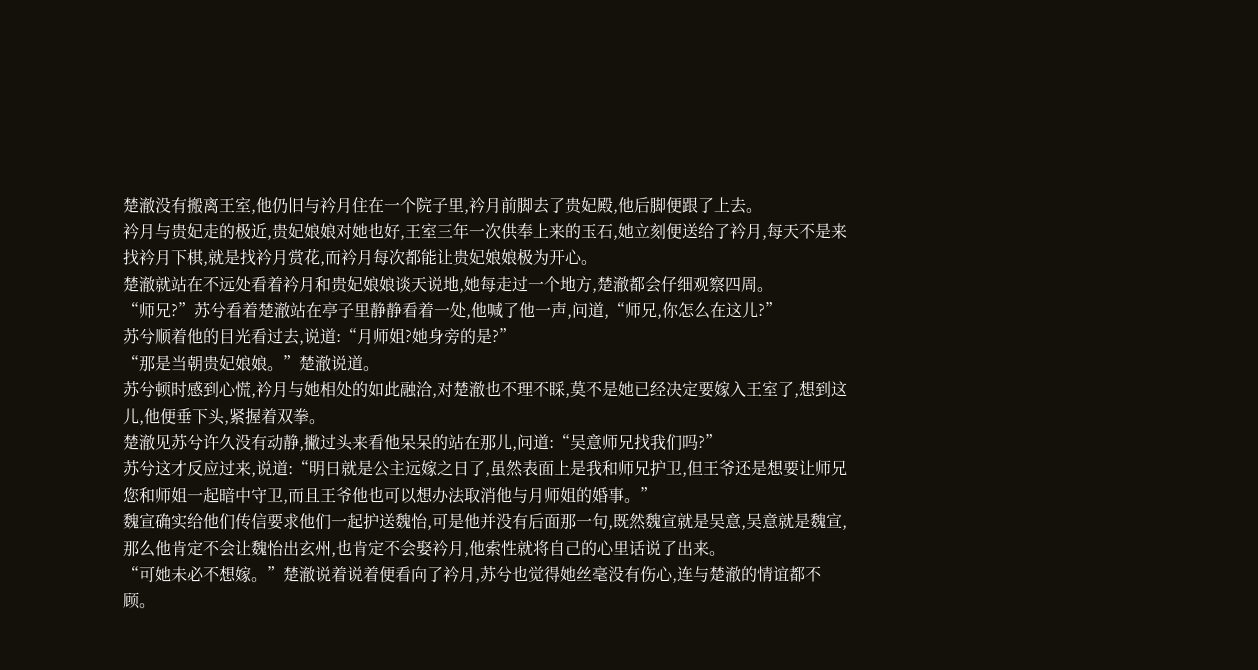楚澈没有搬离王室,他仍旧与衿月住在一个院子里,衿月前脚去了贵妃殿,他后脚便跟了上去。
衿月与贵妃走的极近,贵妃娘娘对她也好,王室三年一次供奉上来的玉石,她立刻便送给了衿月,每天不是来找衿月下棋,就是找衿月赏花,而衿月每次都能让贵妃娘娘极为开心。
楚澈就站在不远处看着衿月和贵妃娘娘谈天说地,她每走过一个地方,楚澈都会仔细观察四周。
“师兄?”苏兮看着楚澈站在亭子里静静看着一处,他喊了他一声,问道,“师兄,你怎么在这儿?”
苏兮顺着他的目光看过去,说道:“月师姐?她身旁的是?”
“那是当朝贵妃娘娘。”楚澈说道。
苏兮顿时感到心慌,衿月与她相处的如此融洽,对楚澈也不理不睬,莫不是她已经决定要嫁入王室了,想到这儿,他便垂下头,紧握着双拳。
楚澈见苏兮许久没有动静,撇过头来看他呆呆的站在那儿,问道:“吴意师兄找我们吗?”
苏兮这才反应过来,说道:“明日就是公主远嫁之日了,虽然表面上是我和师兄护卫,但王爷还是想要让师兄您和师姐一起暗中守卫,而且王爷他也可以想办法取消他与月师姐的婚事。”
魏宣确实给他们传信要求他们一起护送魏怡,可是他并没有后面那一句,既然魏宣就是吴意,吴意就是魏宣,那么他肯定不会让魏怡出玄州,也肯定不会娶衿月,他索性就将自己的心里话说了出来。
“可她未必不想嫁。”楚澈说着说着便看向了衿月,苏兮也觉得她丝毫没有伤心,连与楚澈的情谊都不顾。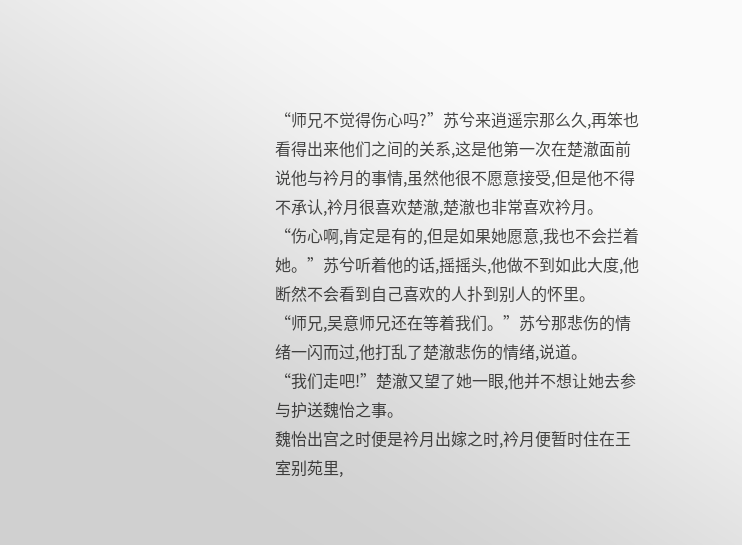“师兄不觉得伤心吗?”苏兮来逍遥宗那么久,再笨也看得出来他们之间的关系,这是他第一次在楚澈面前说他与衿月的事情,虽然他很不愿意接受,但是他不得不承认,衿月很喜欢楚澈,楚澈也非常喜欢衿月。
“伤心啊,肯定是有的,但是如果她愿意,我也不会拦着她。”苏兮听着他的话,摇摇头,他做不到如此大度,他断然不会看到自己喜欢的人扑到别人的怀里。
“师兄,吴意师兄还在等着我们。”苏兮那悲伤的情绪一闪而过,他打乱了楚澈悲伤的情绪,说道。
“我们走吧!”楚澈又望了她一眼,他并不想让她去参与护送魏怡之事。
魏怡出宫之时便是衿月出嫁之时,衿月便暂时住在王室别苑里,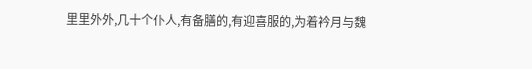里里外外,几十个仆人,有备膳的,有迎喜服的,为着衿月与魏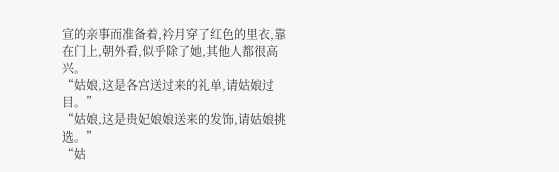宣的亲事而准备着,衿月穿了红色的里衣,靠在门上,朝外看,似乎除了她,其他人都很高兴。
“姑娘,这是各宫送过来的礼单,请姑娘过目。”
“姑娘,这是贵妃娘娘送来的发饰,请姑娘挑选。”
“姑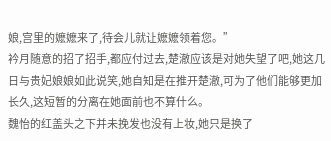娘,宫里的嬷嬷来了,待会儿就让嬷嬷领着您。”
衿月随意的招了招手,都应付过去,楚澈应该是对她失望了吧,她这几日与贵妃娘娘如此说笑,她自知是在推开楚澈,可为了他们能够更加长久,这短暂的分离在她面前也不算什么。
魏怡的红盖头之下并未挽发也没有上妆,她只是换了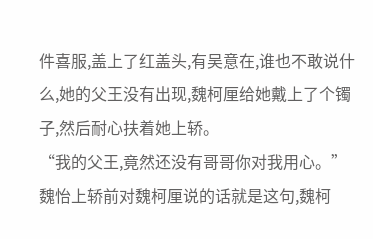件喜服,盖上了红盖头,有吴意在,谁也不敢说什么,她的父王没有出现,魏柯厘给她戴上了个镯子,然后耐心扶着她上轿。
“我的父王,竟然还没有哥哥你对我用心。”魏怡上轿前对魏柯厘说的话就是这句,魏柯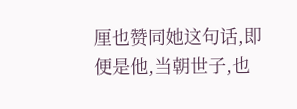厘也赞同她这句话,即便是他,当朝世子,也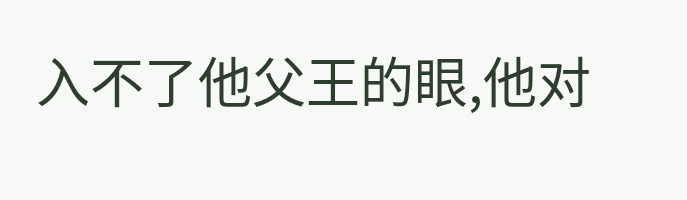入不了他父王的眼,他对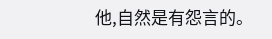他,自然是有怨言的。